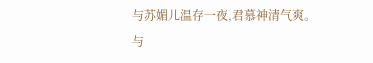与苏媚儿温存一夜,君慕神清气爽。
与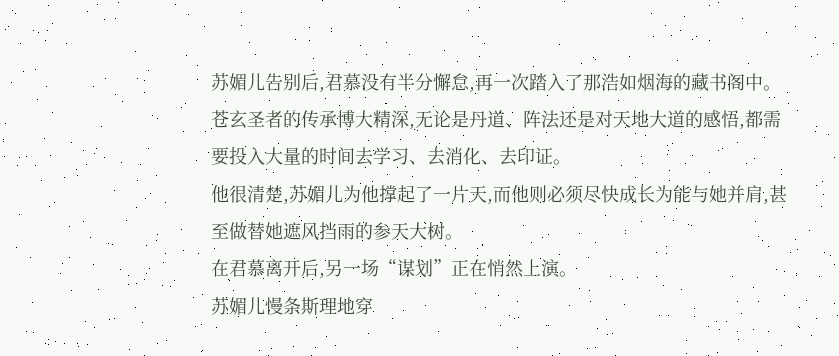苏媚儿告别后,君慕没有半分懈怠,再一次踏入了那浩如烟海的藏书阁中。
苍玄圣者的传承博大精深,无论是丹道、阵法还是对天地大道的感悟,都需要投入大量的时间去学习、去消化、去印证。
他很清楚,苏媚儿为他撑起了一片天,而他则必须尽快成长为能与她并肩,甚至做替她遮风挡雨的参天大树。
在君慕离开后,另一场“谋划”正在悄然上演。
苏媚儿慢条斯理地穿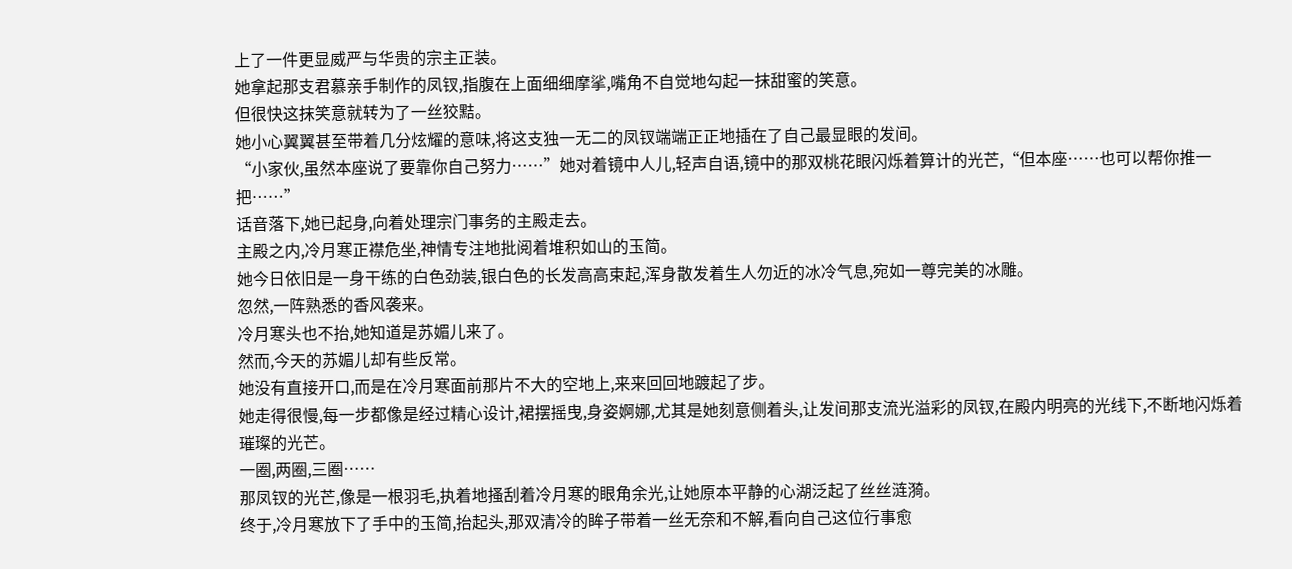上了一件更显威严与华贵的宗主正装。
她拿起那支君慕亲手制作的凤钗,指腹在上面细细摩挲,嘴角不自觉地勾起一抹甜蜜的笑意。
但很快这抹笑意就转为了一丝狡黠。
她小心翼翼甚至带着几分炫耀的意味,将这支独一无二的凤钗端端正正地插在了自己最显眼的发间。
“小家伙,虽然本座说了要靠你自己努力……”她对着镜中人儿,轻声自语,镜中的那双桃花眼闪烁着算计的光芒,“但本座……也可以帮你推一把……”
话音落下,她已起身,向着处理宗门事务的主殿走去。
主殿之内,冷月寒正襟危坐,神情专注地批阅着堆积如山的玉简。
她今日依旧是一身干练的白色劲装,银白色的长发高高束起,浑身散发着生人勿近的冰冷气息,宛如一尊完美的冰雕。
忽然,一阵熟悉的香风袭来。
冷月寒头也不抬,她知道是苏媚儿来了。
然而,今天的苏媚儿却有些反常。
她没有直接开口,而是在冷月寒面前那片不大的空地上,来来回回地踱起了步。
她走得很慢,每一步都像是经过精心设计,裙摆摇曳,身姿婀娜,尤其是她刻意侧着头,让发间那支流光溢彩的凤钗,在殿内明亮的光线下,不断地闪烁着璀璨的光芒。
一圈,两圈,三圈……
那凤钗的光芒,像是一根羽毛,执着地搔刮着冷月寒的眼角余光,让她原本平静的心湖泛起了丝丝涟漪。
终于,冷月寒放下了手中的玉简,抬起头,那双清冷的眸子带着一丝无奈和不解,看向自己这位行事愈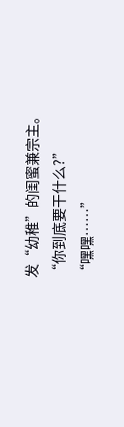发“幼稚”的闺蜜兼宗主。
“你到底要干什么?”
“嘿嘿……”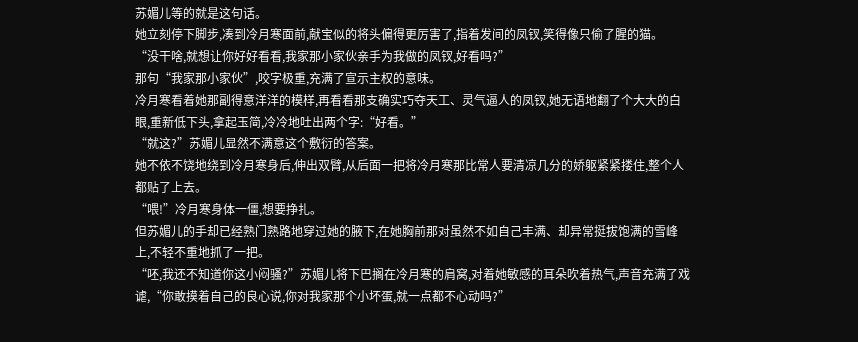苏媚儿等的就是这句话。
她立刻停下脚步,凑到冷月寒面前,献宝似的将头偏得更厉害了,指着发间的凤钗,笑得像只偷了腥的猫。
“没干啥,就想让你好好看看,我家那小家伙亲手为我做的凤钗,好看吗?”
那句“我家那小家伙”,咬字极重,充满了宣示主权的意味。
冷月寒看着她那副得意洋洋的模样,再看看那支确实巧夺天工、灵气逼人的凤钗,她无语地翻了个大大的白眼,重新低下头,拿起玉简,冷冷地吐出两个字:“好看。”
“就这?”苏媚儿显然不满意这个敷衍的答案。
她不依不饶地绕到冷月寒身后,伸出双臂,从后面一把将冷月寒那比常人要清凉几分的娇躯紧紧搂住,整个人都贴了上去。
“喂!”冷月寒身体一僵,想要挣扎。
但苏媚儿的手却已经熟门熟路地穿过她的腋下,在她胸前那对虽然不如自己丰满、却异常挺拔饱满的雪峰上,不轻不重地抓了一把。
“呸,我还不知道你这小闷骚?”苏媚儿将下巴搁在冷月寒的肩窝,对着她敏感的耳朵吹着热气,声音充满了戏谑,“你敢摸着自己的良心说,你对我家那个小坏蛋,就一点都不心动吗?”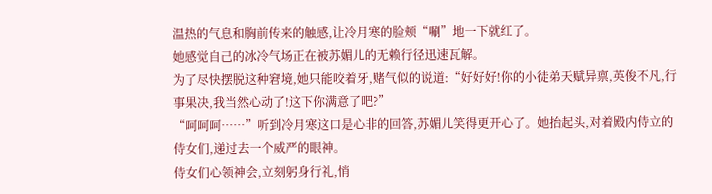温热的气息和胸前传来的触感,让冷月寒的脸颊“唰”地一下就红了。
她感觉自己的冰冷气场正在被苏媚儿的无赖行径迅速瓦解。
为了尽快摆脱这种窘境,她只能咬着牙,赌气似的说道:“好好好!你的小徒弟天赋异禀,英俊不凡,行事果决,我当然心动了!这下你满意了吧?”
“呵呵呵……”听到冷月寒这口是心非的回答,苏媚儿笑得更开心了。她抬起头,对着殿内侍立的侍女们,递过去一个威严的眼神。
侍女们心领神会,立刻躬身行礼,悄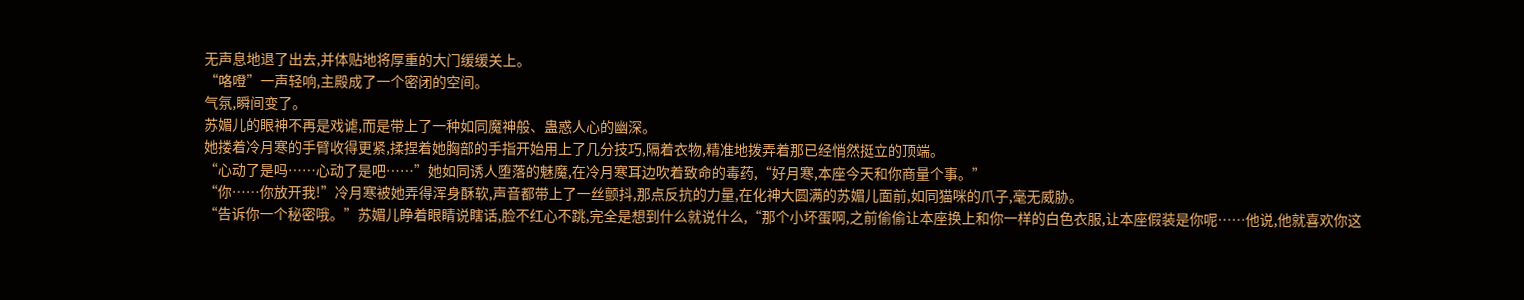无声息地退了出去,并体贴地将厚重的大门缓缓关上。
“咯噔”一声轻响,主殿成了一个密闭的空间。
气氛,瞬间变了。
苏媚儿的眼神不再是戏谑,而是带上了一种如同魔神般、蛊惑人心的幽深。
她搂着冷月寒的手臂收得更紧,揉捏着她胸部的手指开始用上了几分技巧,隔着衣物,精准地拨弄着那已经悄然挺立的顶端。
“心动了是吗……心动了是吧……”她如同诱人堕落的魅魔,在冷月寒耳边吹着致命的毒药,“好月寒,本座今天和你商量个事。”
“你……你放开我!”冷月寒被她弄得浑身酥软,声音都带上了一丝颤抖,那点反抗的力量,在化神大圆满的苏媚儿面前,如同猫咪的爪子,毫无威胁。
“告诉你一个秘密哦。”苏媚儿睁着眼睛说瞎话,脸不红心不跳,完全是想到什么就说什么,“那个小坏蛋啊,之前偷偷让本座换上和你一样的白色衣服,让本座假装是你呢……他说,他就喜欢你这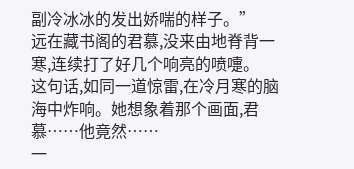副冷冰冰的发出娇喘的样子。”
远在藏书阁的君慕,没来由地脊背一寒,连续打了好几个响亮的喷嚏。
这句话,如同一道惊雷,在冷月寒的脑海中炸响。她想象着那个画面,君慕……他竟然……
一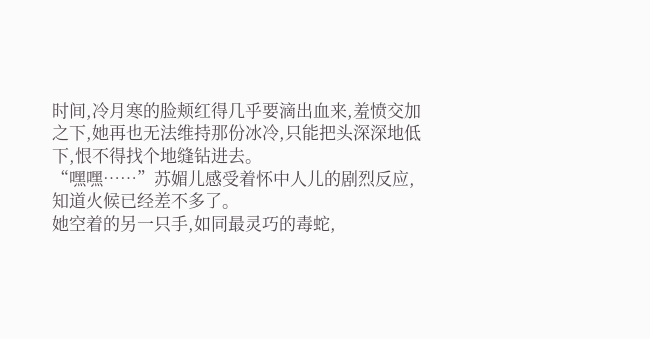时间,冷月寒的脸颊红得几乎要滴出血来,羞愤交加之下,她再也无法维持那份冰冷,只能把头深深地低下,恨不得找个地缝钻进去。
“嘿嘿……”苏媚儿感受着怀中人儿的剧烈反应,知道火候已经差不多了。
她空着的另一只手,如同最灵巧的毒蛇,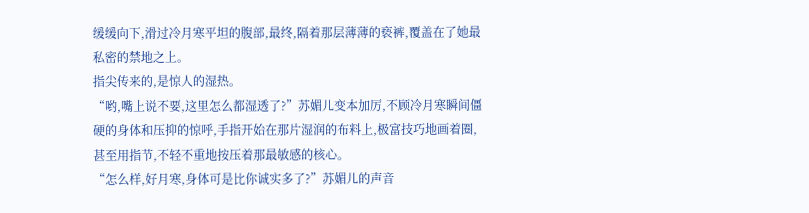缓缓向下,滑过冷月寒平坦的腹部,最终,隔着那层薄薄的亵裤,覆盖在了她最私密的禁地之上。
指尖传来的,是惊人的湿热。
“哟,嘴上说不要,这里怎么都湿透了?”苏媚儿变本加厉,不顾冷月寒瞬间僵硬的身体和压抑的惊呼,手指开始在那片湿润的布料上,极富技巧地画着圈,甚至用指节,不轻不重地按压着那最敏感的核心。
“怎么样,好月寒,身体可是比你诚实多了?”苏媚儿的声音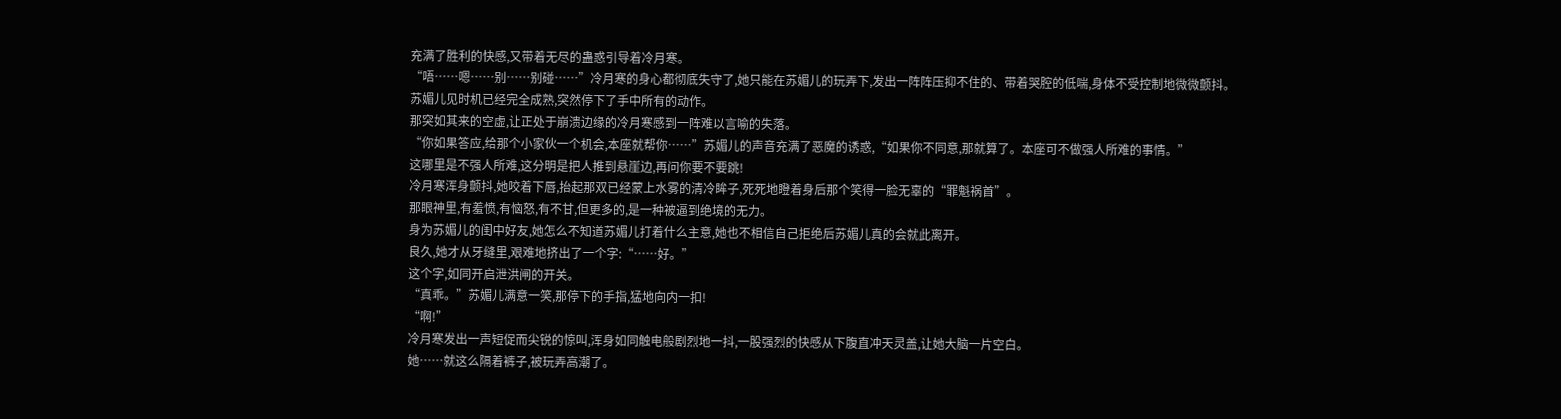充满了胜利的快感,又带着无尽的蛊惑引导着冷月寒。
“唔……嗯……别……别碰……”冷月寒的身心都彻底失守了,她只能在苏媚儿的玩弄下,发出一阵阵压抑不住的、带着哭腔的低喘,身体不受控制地微微颤抖。
苏媚儿见时机已经完全成熟,突然停下了手中所有的动作。
那突如其来的空虚,让正处于崩溃边缘的冷月寒感到一阵难以言喻的失落。
“你如果答应,给那个小家伙一个机会,本座就帮你……”苏媚儿的声音充满了恶魔的诱惑,“如果你不同意,那就算了。本座可不做强人所难的事情。”
这哪里是不强人所难,这分明是把人推到悬崖边,再问你要不要跳!
冷月寒浑身颤抖,她咬着下唇,抬起那双已经蒙上水雾的清冷眸子,死死地瞪着身后那个笑得一脸无辜的“罪魁祸首”。
那眼神里,有羞愤,有恼怒,有不甘,但更多的,是一种被逼到绝境的无力。
身为苏媚儿的闺中好友,她怎么不知道苏媚儿打着什么主意,她也不相信自己拒绝后苏媚儿真的会就此离开。
良久,她才从牙缝里,艰难地挤出了一个字:“……好。”
这个字,如同开启泄洪闸的开关。
“真乖。”苏媚儿满意一笑,那停下的手指,猛地向内一扣!
“啊!”
冷月寒发出一声短促而尖锐的惊叫,浑身如同触电般剧烈地一抖,一股强烈的快感从下腹直冲天灵盖,让她大脑一片空白。
她……就这么隔着裤子,被玩弄高潮了。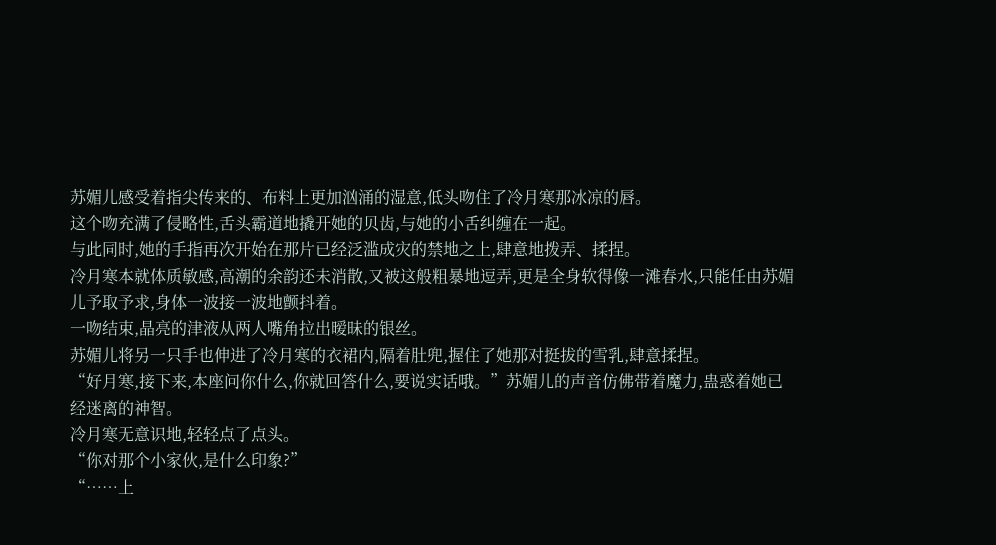苏媚儿感受着指尖传来的、布料上更加汹涌的湿意,低头吻住了冷月寒那冰凉的唇。
这个吻充满了侵略性,舌头霸道地撬开她的贝齿,与她的小舌纠缠在一起。
与此同时,她的手指再次开始在那片已经泛滥成灾的禁地之上,肆意地拨弄、揉捏。
冷月寒本就体质敏感,高潮的余韵还未消散,又被这般粗暴地逗弄,更是全身软得像一滩春水,只能任由苏媚儿予取予求,身体一波接一波地颤抖着。
一吻结束,晶亮的津液从两人嘴角拉出暧昧的银丝。
苏媚儿将另一只手也伸进了冷月寒的衣裙内,隔着肚兜,握住了她那对挺拔的雪乳,肆意揉捏。
“好月寒,接下来,本座问你什么,你就回答什么,要说实话哦。”苏媚儿的声音仿佛带着魔力,蛊惑着她已经迷离的神智。
冷月寒无意识地,轻轻点了点头。
“你对那个小家伙,是什么印象?”
“……上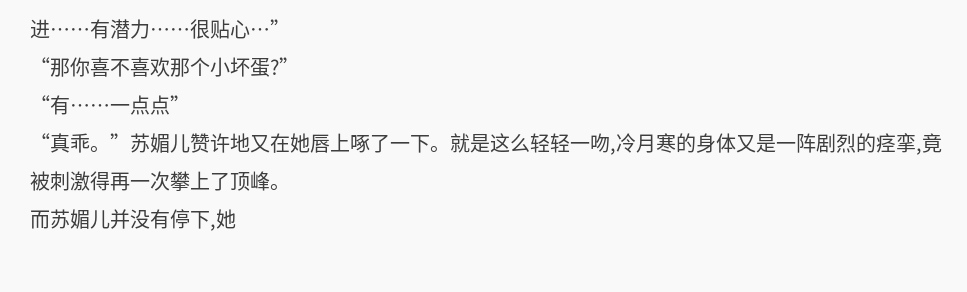进……有潜力……很贴心…”
“那你喜不喜欢那个小坏蛋?”
“有……一点点”
“真乖。”苏媚儿赞许地又在她唇上啄了一下。就是这么轻轻一吻,冷月寒的身体又是一阵剧烈的痉挛,竟被刺激得再一次攀上了顶峰。
而苏媚儿并没有停下,她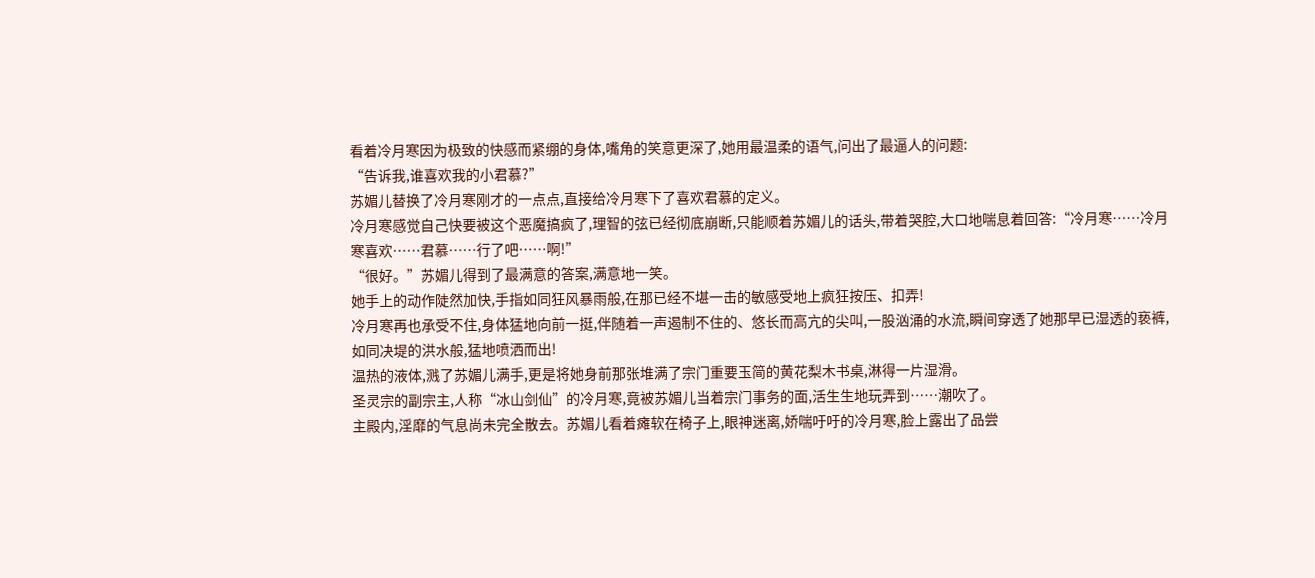看着冷月寒因为极致的快感而紧绷的身体,嘴角的笑意更深了,她用最温柔的语气,问出了最逼人的问题:
“告诉我,谁喜欢我的小君慕?”
苏媚儿替换了冷月寒刚才的一点点,直接给冷月寒下了喜欢君慕的定义。
冷月寒感觉自己快要被这个恶魔搞疯了,理智的弦已经彻底崩断,只能顺着苏媚儿的话头,带着哭腔,大口地喘息着回答:“冷月寒……冷月寒喜欢……君慕……行了吧……啊!”
“很好。”苏媚儿得到了最满意的答案,满意地一笑。
她手上的动作陡然加快,手指如同狂风暴雨般,在那已经不堪一击的敏感受地上疯狂按压、扣弄!
冷月寒再也承受不住,身体猛地向前一挺,伴随着一声遏制不住的、悠长而高亢的尖叫,一股汹涌的水流,瞬间穿透了她那早已湿透的亵裤,如同决堤的洪水般,猛地喷洒而出!
温热的液体,溅了苏媚儿满手,更是将她身前那张堆满了宗门重要玉简的黄花梨木书桌,淋得一片湿滑。
圣灵宗的副宗主,人称“冰山剑仙”的冷月寒,竟被苏媚儿当着宗门事务的面,活生生地玩弄到……潮吹了。
主殿内,淫靡的气息尚未完全散去。苏媚儿看着瘫软在椅子上,眼神迷离,娇喘吁吁的冷月寒,脸上露出了品尝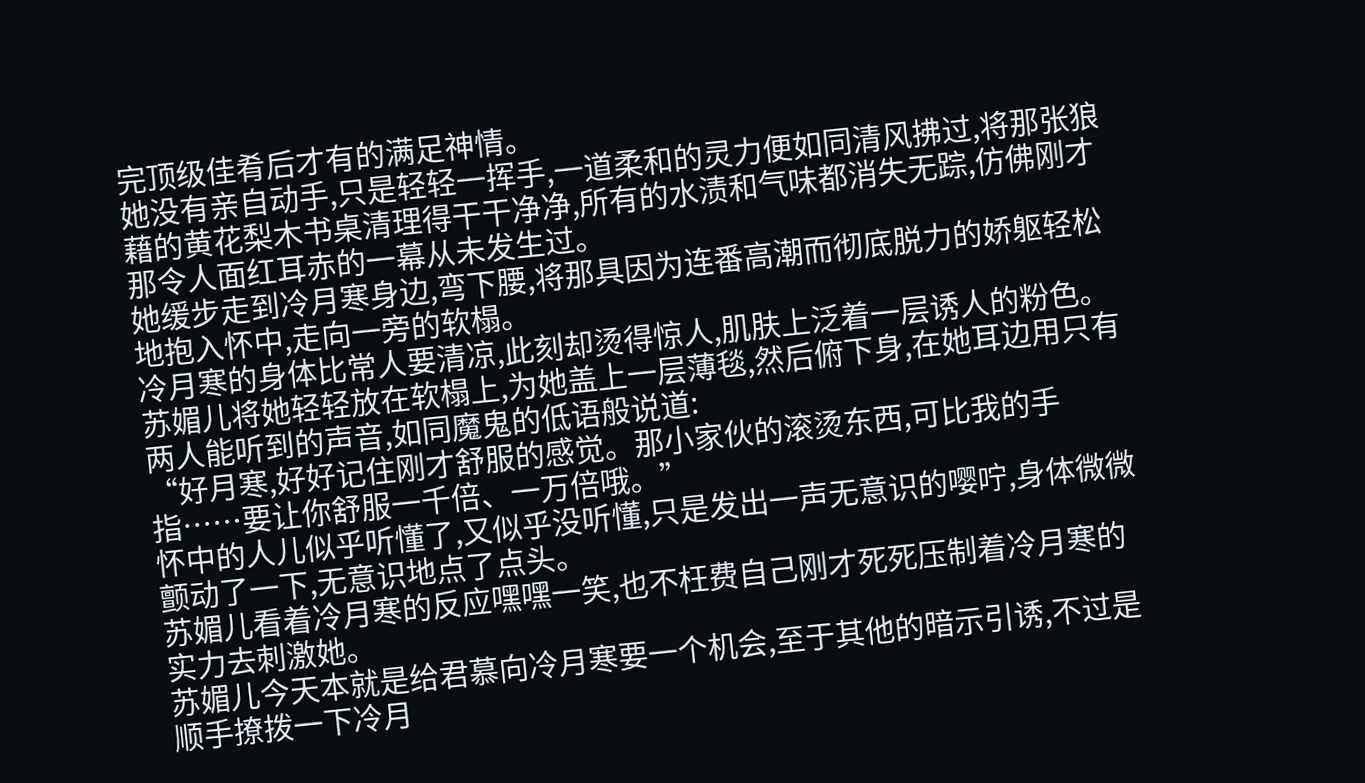完顶级佳肴后才有的满足神情。
她没有亲自动手,只是轻轻一挥手,一道柔和的灵力便如同清风拂过,将那张狼藉的黄花梨木书桌清理得干干净净,所有的水渍和气味都消失无踪,仿佛刚才那令人面红耳赤的一幕从未发生过。
她缓步走到冷月寒身边,弯下腰,将那具因为连番高潮而彻底脱力的娇躯轻松地抱入怀中,走向一旁的软榻。
冷月寒的身体比常人要清凉,此刻却烫得惊人,肌肤上泛着一层诱人的粉色。
苏媚儿将她轻轻放在软榻上,为她盖上一层薄毯,然后俯下身,在她耳边用只有两人能听到的声音,如同魔鬼的低语般说道:
“好月寒,好好记住刚才舒服的感觉。那小家伙的滚烫东西,可比我的手指……要让你舒服一千倍、一万倍哦。”
怀中的人儿似乎听懂了,又似乎没听懂,只是发出一声无意识的嘤咛,身体微微颤动了一下,无意识地点了点头。
苏媚儿看着冷月寒的反应嘿嘿一笑,也不枉费自己刚才死死压制着冷月寒的实力去刺激她。
苏媚儿今天本就是给君慕向冷月寒要一个机会,至于其他的暗示引诱,不过是顺手撩拨一下冷月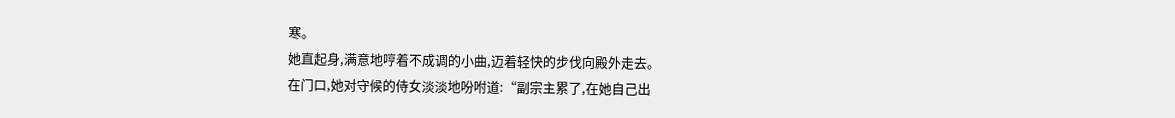寒。
她直起身,满意地哼着不成调的小曲,迈着轻快的步伐向殿外走去。
在门口,她对守候的侍女淡淡地吩咐道:“副宗主累了,在她自己出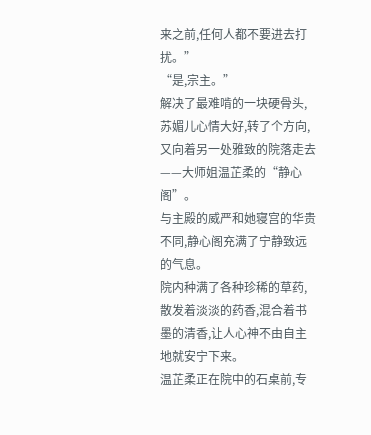来之前,任何人都不要进去打扰。”
“是,宗主。”
解决了最难啃的一块硬骨头,苏媚儿心情大好,转了个方向,又向着另一处雅致的院落走去——大师姐温芷柔的“静心阁”。
与主殿的威严和她寝宫的华贵不同,静心阁充满了宁静致远的气息。
院内种满了各种珍稀的草药,散发着淡淡的药香,混合着书墨的清香,让人心神不由自主地就安宁下来。
温芷柔正在院中的石桌前,专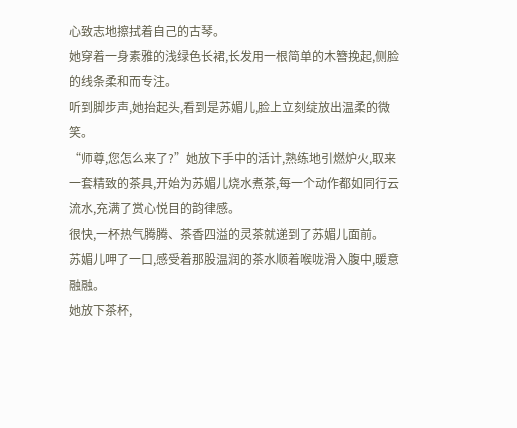心致志地擦拭着自己的古琴。
她穿着一身素雅的浅绿色长裙,长发用一根简单的木簪挽起,侧脸的线条柔和而专注。
听到脚步声,她抬起头,看到是苏媚儿,脸上立刻绽放出温柔的微笑。
“师尊,您怎么来了?”她放下手中的活计,熟练地引燃炉火,取来一套精致的茶具,开始为苏媚儿烧水煮茶,每一个动作都如同行云流水,充满了赏心悦目的韵律感。
很快,一杯热气腾腾、茶香四溢的灵茶就递到了苏媚儿面前。
苏媚儿呷了一口,感受着那股温润的茶水顺着喉咙滑入腹中,暖意融融。
她放下茶杯,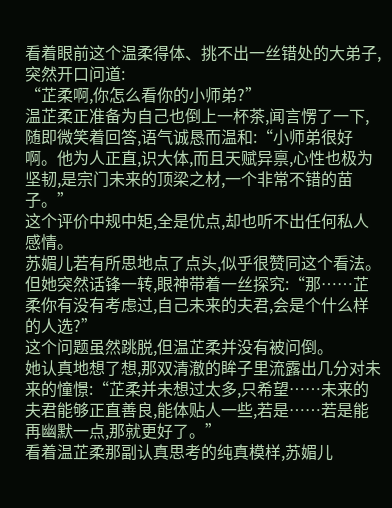看着眼前这个温柔得体、挑不出一丝错处的大弟子,突然开口问道:
“芷柔啊,你怎么看你的小师弟?”
温芷柔正准备为自己也倒上一杯茶,闻言愣了一下,随即微笑着回答,语气诚恳而温和:“小师弟很好啊。他为人正直,识大体,而且天赋异禀,心性也极为坚韧,是宗门未来的顶梁之材,一个非常不错的苗子。”
这个评价中规中矩,全是优点,却也听不出任何私人感情。
苏媚儿若有所思地点了点头,似乎很赞同这个看法。
但她突然话锋一转,眼神带着一丝探究:“那……芷柔你有没有考虑过,自己未来的夫君,会是个什么样的人选?”
这个问题虽然跳脱,但温芷柔并没有被问倒。
她认真地想了想,那双清澈的眸子里流露出几分对未来的憧憬:“芷柔并未想过太多,只希望……未来的夫君能够正直善良,能体贴人一些,若是……若是能再幽默一点,那就更好了。”
看着温芷柔那副认真思考的纯真模样,苏媚儿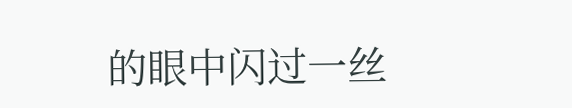的眼中闪过一丝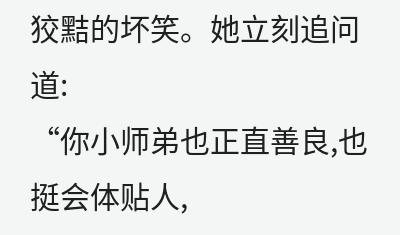狡黠的坏笑。她立刻追问道:
“你小师弟也正直善良,也挺会体贴人,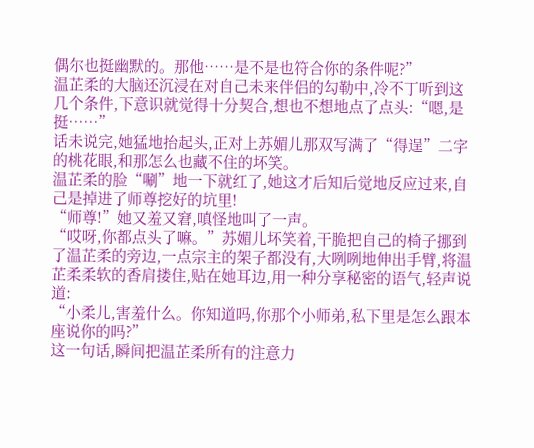偶尔也挺幽默的。那他……是不是也符合你的条件呢?”
温芷柔的大脑还沉浸在对自己未来伴侣的勾勒中,冷不丁听到这几个条件,下意识就觉得十分契合,想也不想地点了点头:“嗯,是挺……”
话未说完,她猛地抬起头,正对上苏媚儿那双写满了“得逞”二字的桃花眼,和那怎么也藏不住的坏笑。
温芷柔的脸“唰”地一下就红了,她这才后知后觉地反应过来,自己是掉进了师尊挖好的坑里!
“师尊!”她又羞又窘,嗔怪地叫了一声。
“哎呀,你都点头了嘛。”苏媚儿坏笑着,干脆把自己的椅子挪到了温芷柔的旁边,一点宗主的架子都没有,大咧咧地伸出手臂,将温芷柔柔软的香肩搂住,贴在她耳边,用一种分享秘密的语气,轻声说道:
“小柔儿,害羞什么。你知道吗,你那个小师弟,私下里是怎么跟本座说你的吗?”
这一句话,瞬间把温芷柔所有的注意力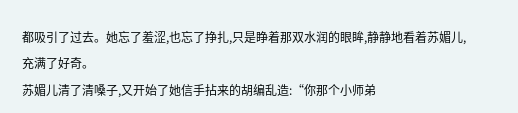都吸引了过去。她忘了羞涩,也忘了挣扎,只是睁着那双水润的眼眸,静静地看着苏媚儿,充满了好奇。
苏媚儿清了清嗓子,又开始了她信手拈来的胡编乱造:“你那个小师弟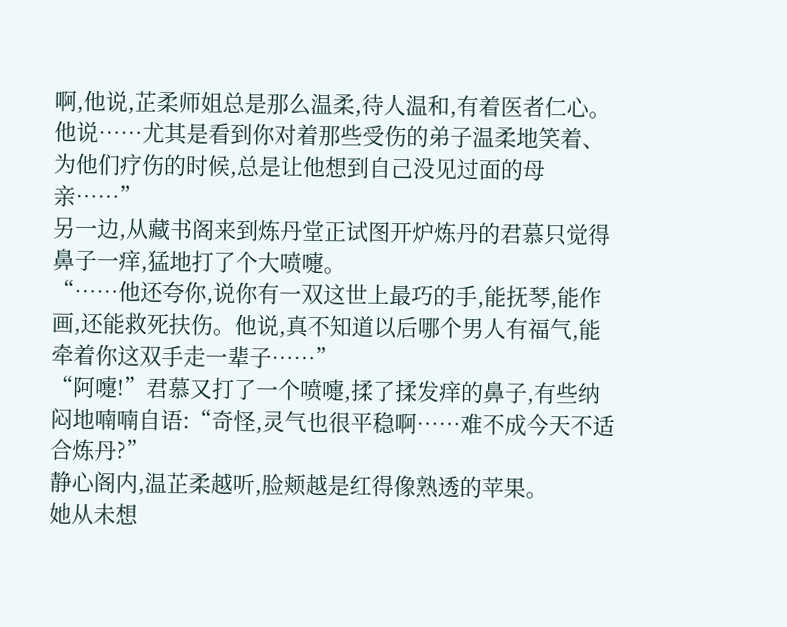啊,他说,芷柔师姐总是那么温柔,待人温和,有着医者仁心。他说……尤其是看到你对着那些受伤的弟子温柔地笑着、为他们疗伤的时候,总是让他想到自己没见过面的母亲……”
另一边,从藏书阁来到炼丹堂正试图开炉炼丹的君慕只觉得鼻子一痒,猛地打了个大喷嚏。
“……他还夸你,说你有一双这世上最巧的手,能抚琴,能作画,还能救死扶伤。他说,真不知道以后哪个男人有福气,能牵着你这双手走一辈子……”
“阿嚏!”君慕又打了一个喷嚏,揉了揉发痒的鼻子,有些纳闷地喃喃自语:“奇怪,灵气也很平稳啊……难不成今天不适合炼丹?”
静心阁内,温芷柔越听,脸颊越是红得像熟透的苹果。
她从未想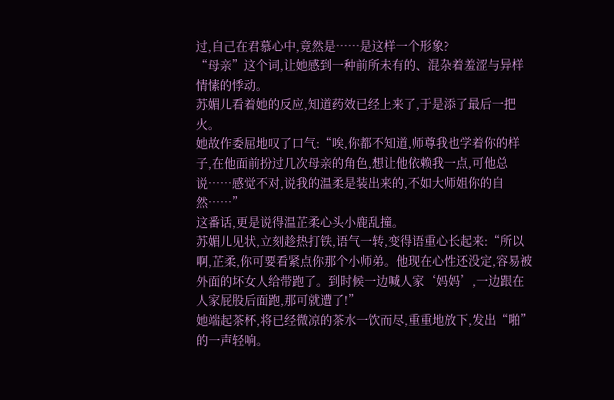过,自己在君慕心中,竟然是……是这样一个形象?
“母亲”这个词,让她感到一种前所未有的、混杂着羞涩与异样情愫的悸动。
苏媚儿看着她的反应,知道药效已经上来了,于是添了最后一把火。
她故作委屈地叹了口气:“唉,你都不知道,师尊我也学着你的样子,在他面前扮过几次母亲的角色,想让他依赖我一点,可他总说……感觉不对,说我的温柔是装出来的,不如大师姐你的自然……”
这番话,更是说得温芷柔心头小鹿乱撞。
苏媚儿见状,立刻趁热打铁,语气一转,变得语重心长起来:“所以啊,芷柔,你可要看紧点你那个小师弟。他现在心性还没定,容易被外面的坏女人给带跑了。到时候一边喊人家‘妈妈’,一边跟在人家屁股后面跑,那可就遭了!”
她端起茶杯,将已经微凉的茶水一饮而尽,重重地放下,发出“啪”的一声轻响。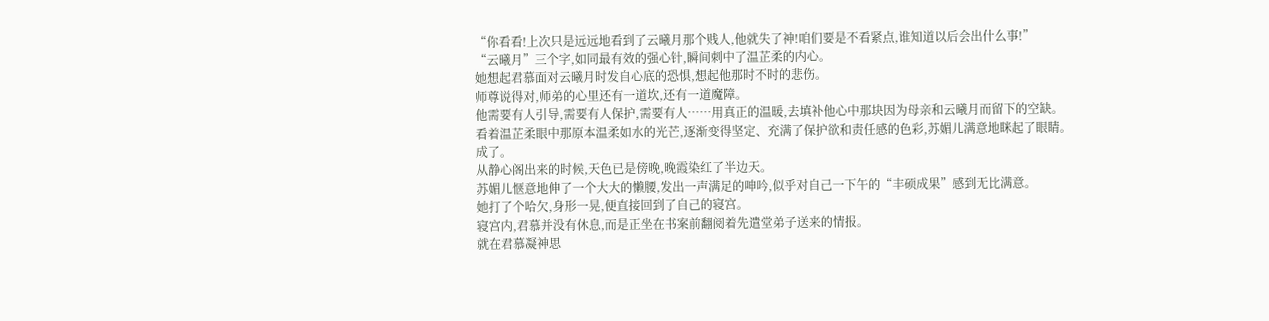“你看看!上次只是远远地看到了云曦月那个贱人,他就失了神!咱们要是不看紧点,谁知道以后会出什么事!”
“云曦月”三个字,如同最有效的强心针,瞬间刺中了温芷柔的内心。
她想起君慕面对云曦月时发自心底的恐惧,想起他那时不时的悲伤。
师尊说得对,师弟的心里还有一道坎,还有一道魔障。
他需要有人引导,需要有人保护,需要有人……用真正的温暖,去填补他心中那块因为母亲和云曦月而留下的空缺。
看着温芷柔眼中那原本温柔如水的光芒,逐渐变得坚定、充满了保护欲和责任感的色彩,苏媚儿满意地眯起了眼睛。
成了。
从静心阁出来的时候,天色已是傍晚,晚霞染红了半边天。
苏媚儿惬意地伸了一个大大的懒腰,发出一声满足的呻吟,似乎对自己一下午的“丰硕成果”感到无比满意。
她打了个哈欠,身形一晃,便直接回到了自己的寝宫。
寝宫内,君慕并没有休息,而是正坐在书案前翻阅着先遣堂弟子送来的情报。
就在君慕凝神思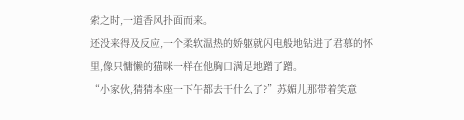索之时,一道香风扑面而来。
还没来得及反应,一个柔软温热的娇躯就闪电般地钻进了君慕的怀里,像只慵懒的猫咪一样在他胸口满足地蹭了蹭。
“小家伙,猜猜本座一下午都去干什么了?”苏媚儿那带着笑意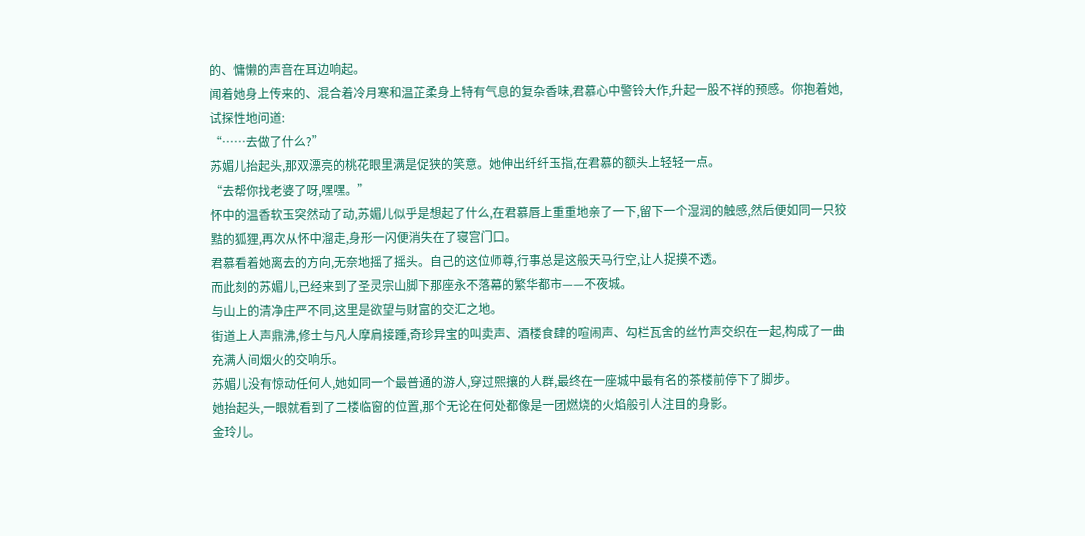的、慵懒的声音在耳边响起。
闻着她身上传来的、混合着冷月寒和温芷柔身上特有气息的复杂香味,君慕心中警铃大作,升起一股不祥的预感。你抱着她,试探性地问道:
“……去做了什么?”
苏媚儿抬起头,那双漂亮的桃花眼里满是促狭的笑意。她伸出纤纤玉指,在君慕的额头上轻轻一点。
“去帮你找老婆了呀,嘿嘿。”
怀中的温香软玉突然动了动,苏媚儿似乎是想起了什么,在君慕唇上重重地亲了一下,留下一个湿润的触感,然后便如同一只狡黠的狐狸,再次从怀中溜走,身形一闪便消失在了寝宫门口。
君慕看着她离去的方向,无奈地摇了摇头。自己的这位师尊,行事总是这般天马行空,让人捉摸不透。
而此刻的苏媚儿,已经来到了圣灵宗山脚下那座永不落幕的繁华都市——不夜城。
与山上的清净庄严不同,这里是欲望与财富的交汇之地。
街道上人声鼎沸,修士与凡人摩肩接踵,奇珍异宝的叫卖声、酒楼食肆的喧闹声、勾栏瓦舍的丝竹声交织在一起,构成了一曲充满人间烟火的交响乐。
苏媚儿没有惊动任何人,她如同一个最普通的游人,穿过熙攘的人群,最终在一座城中最有名的茶楼前停下了脚步。
她抬起头,一眼就看到了二楼临窗的位置,那个无论在何处都像是一团燃烧的火焰般引人注目的身影。
金玲儿。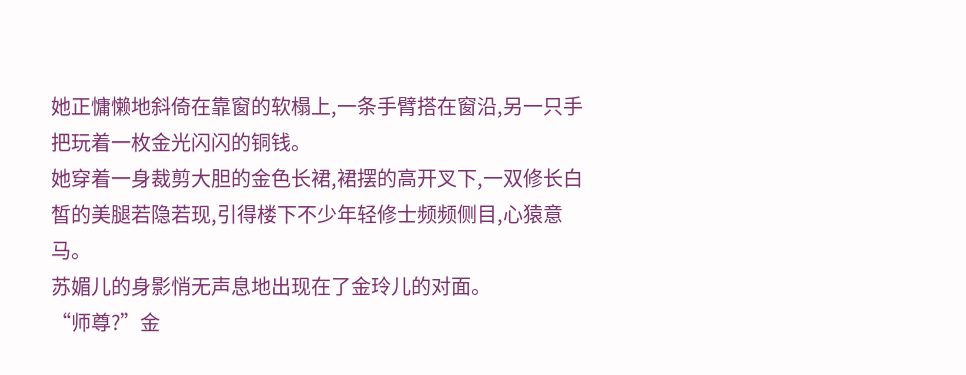她正慵懒地斜倚在靠窗的软榻上,一条手臂搭在窗沿,另一只手把玩着一枚金光闪闪的铜钱。
她穿着一身裁剪大胆的金色长裙,裙摆的高开叉下,一双修长白皙的美腿若隐若现,引得楼下不少年轻修士频频侧目,心猿意马。
苏媚儿的身影悄无声息地出现在了金玲儿的对面。
“师尊?”金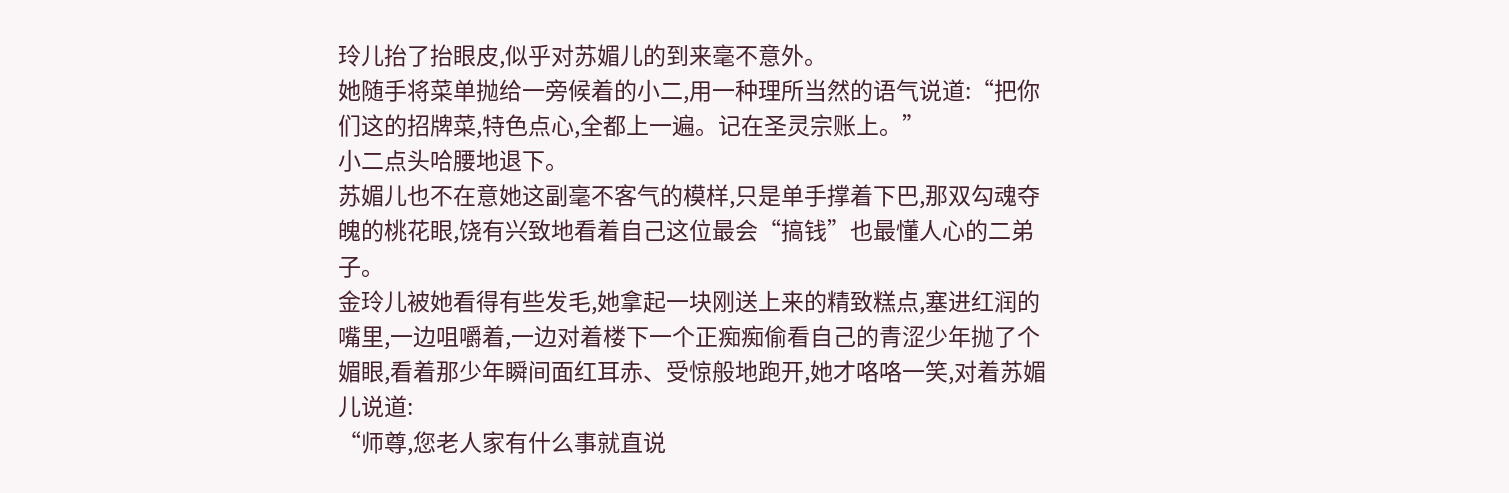玲儿抬了抬眼皮,似乎对苏媚儿的到来毫不意外。
她随手将菜单抛给一旁候着的小二,用一种理所当然的语气说道:“把你们这的招牌菜,特色点心,全都上一遍。记在圣灵宗账上。”
小二点头哈腰地退下。
苏媚儿也不在意她这副毫不客气的模样,只是单手撑着下巴,那双勾魂夺魄的桃花眼,饶有兴致地看着自己这位最会“搞钱”也最懂人心的二弟子。
金玲儿被她看得有些发毛,她拿起一块刚送上来的精致糕点,塞进红润的嘴里,一边咀嚼着,一边对着楼下一个正痴痴偷看自己的青涩少年抛了个媚眼,看着那少年瞬间面红耳赤、受惊般地跑开,她才咯咯一笑,对着苏媚儿说道:
“师尊,您老人家有什么事就直说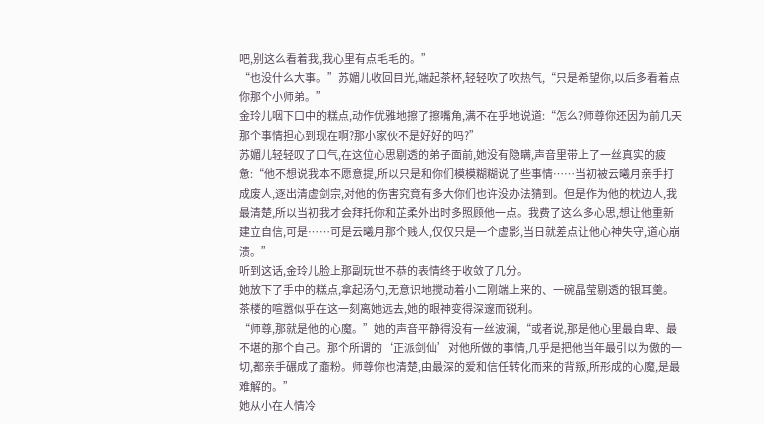吧,别这么看着我,我心里有点毛毛的。”
“也没什么大事。”苏媚儿收回目光,端起茶杯,轻轻吹了吹热气,“只是希望你,以后多看着点你那个小师弟。”
金玲儿咽下口中的糕点,动作优雅地擦了擦嘴角,满不在乎地说道:“怎么?师尊你还因为前几天那个事情担心到现在啊?那小家伙不是好好的吗?”
苏媚儿轻轻叹了口气,在这位心思剔透的弟子面前,她没有隐瞒,声音里带上了一丝真实的疲惫:“他不想说我本不愿意提,所以只是和你们模模糊糊说了些事情……当初被云曦月亲手打成废人,逐出清虚剑宗,对他的伤害究竟有多大你们也许没办法猜到。但是作为他的枕边人,我最清楚,所以当初我才会拜托你和芷柔外出时多照顾他一点。我费了这么多心思,想让他重新建立自信,可是……可是云曦月那个贱人,仅仅只是一个虚影,当日就差点让他心神失守,道心崩溃。”
听到这话,金玲儿脸上那副玩世不恭的表情终于收敛了几分。
她放下了手中的糕点,拿起汤勺,无意识地搅动着小二刚端上来的、一碗晶莹剔透的银耳羹。
茶楼的喧嚣似乎在这一刻离她远去,她的眼神变得深邃而锐利。
“师尊,那就是他的心魔。”她的声音平静得没有一丝波澜,“或者说,那是他心里最自卑、最不堪的那个自己。那个所谓的‘正派剑仙’对他所做的事情,几乎是把他当年最引以为傲的一切,都亲手碾成了齑粉。师尊你也清楚,由最深的爱和信任转化而来的背叛,所形成的心魔,是最难解的。”
她从小在人情冷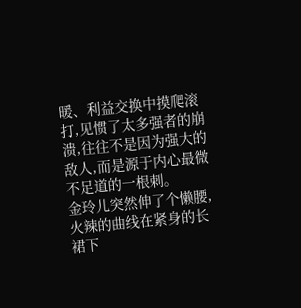暖、利益交换中摸爬滚打,见惯了太多强者的崩溃,往往不是因为强大的敌人,而是源于内心最微不足道的一根刺。
金玲儿突然伸了个懒腰,火辣的曲线在紧身的长裙下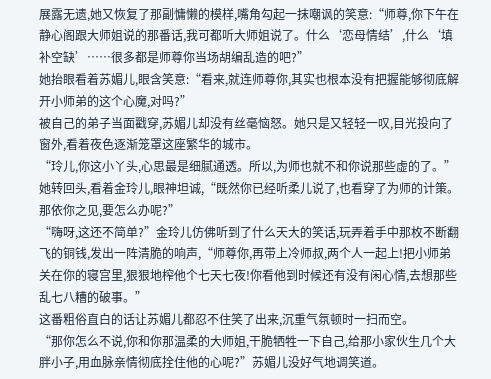展露无遗,她又恢复了那副慵懒的模样,嘴角勾起一抹嘲讽的笑意:“师尊,你下午在静心阁跟大师姐说的那番话,我可都听大师姐说了。什么‘恋母情结’,什么‘填补空缺’……很多都是师尊你当场胡编乱造的吧?”
她抬眼看着苏媚儿,眼含笑意:“看来,就连师尊你,其实也根本没有把握能够彻底解开小师弟的这个心魔,对吗?”
被自己的弟子当面戳穿,苏媚儿却没有丝毫恼怒。她只是又轻轻一叹,目光投向了窗外,看着夜色逐渐笼罩这座繁华的城市。
“玲儿,你这小丫头,心思最是细腻通透。所以,为师也就不和你说那些虚的了。”她转回头,看着金玲儿,眼神坦诚,“既然你已经听柔儿说了,也看穿了为师的计策。那依你之见,要怎么办呢?”
“嗨呀,这还不简单?”金玲儿仿佛听到了什么天大的笑话,玩弄着手中那枚不断翻飞的铜钱,发出一阵清脆的响声,“师尊你,再带上冷师叔,两个人一起上!把小师弟关在你的寝宫里,狠狠地榨他个七天七夜!你看他到时候还有没有闲心情,去想那些乱七八糟的破事。”
这番粗俗直白的话让苏媚儿都忍不住笑了出来,沉重气氛顿时一扫而空。
“那你怎么不说,你和你那温柔的大师姐,干脆牺牲一下自己,给那小家伙生几个大胖小子,用血脉亲情彻底拴住他的心呢?”苏媚儿没好气地调笑道。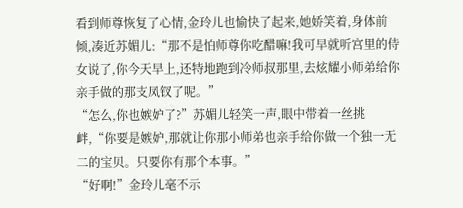看到师尊恢复了心情,金玲儿也愉快了起来,她娇笑着,身体前倾,凑近苏媚儿:“那不是怕师尊你吃醋嘛!我可早就听宫里的侍女说了,你今天早上,还特地跑到冷师叔那里,去炫耀小师弟给你亲手做的那支凤钗了呢。”
“怎么,你也嫉妒了?”苏媚儿轻笑一声,眼中带着一丝挑衅,“你要是嫉妒,那就让你那小师弟也亲手给你做一个独一无二的宝贝。只要你有那个本事。”
“好啊!”金玲儿毫不示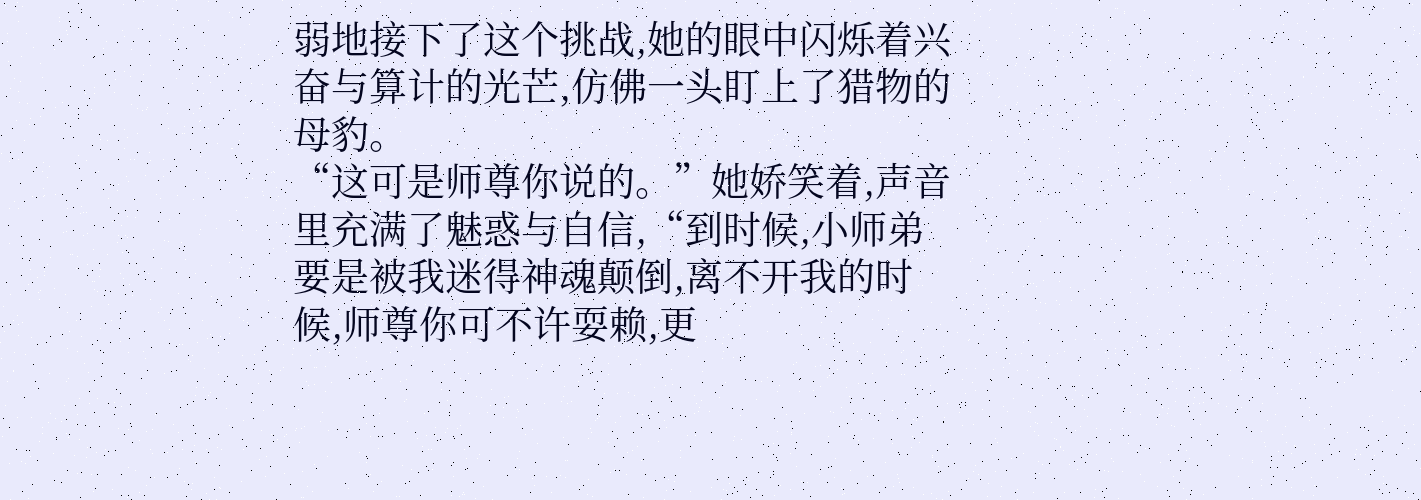弱地接下了这个挑战,她的眼中闪烁着兴奋与算计的光芒,仿佛一头盯上了猎物的母豹。
“这可是师尊你说的。”她娇笑着,声音里充满了魅惑与自信,“到时候,小师弟要是被我迷得神魂颠倒,离不开我的时候,师尊你可不许耍赖,更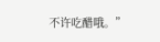不许吃醋哦。”